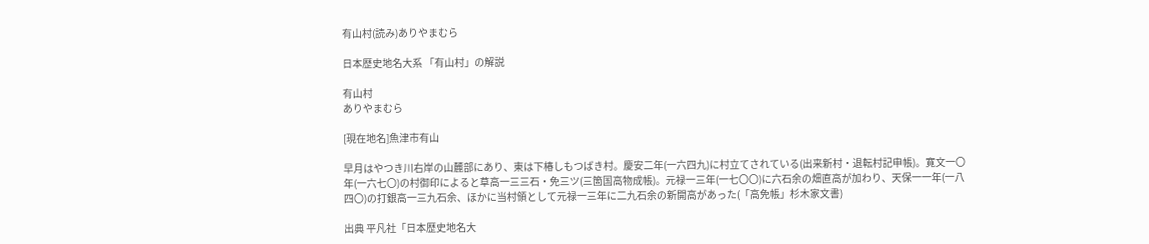有山村(読み)ありやまむら

日本歴史地名大系 「有山村」の解説

有山村
ありやまむら

[現在地名]魚津市有山

早月はやつき川右岸の山麓部にあり、東は下椿しもつばき村。慶安二年(一六四九)に村立てされている(出来新村・退転村記申帳)。寛文一〇年(一六七〇)の村御印によると草高一三三石・免三ツ(三箇国高物成帳)。元禄一三年(一七〇〇)に六石余の畑直高が加わり、天保一一年(一八四〇)の打銀高一三九石余、ほかに当村領として元禄一三年に二九石余の新開高があった(「高免帳」杉木家文書)

出典 平凡社「日本歴史地名大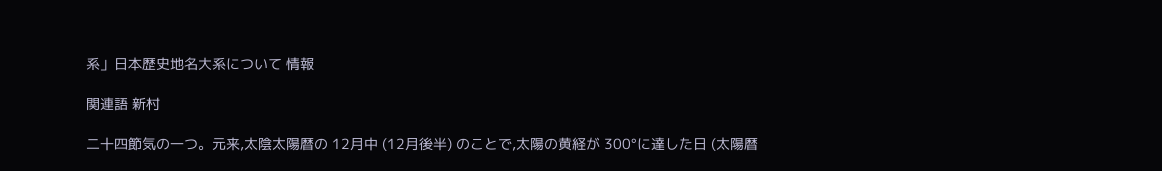系」日本歴史地名大系について 情報

関連語 新村

二十四節気の一つ。元来,太陰太陽暦の 12月中 (12月後半) のことで,太陽の黄経が 300°に達した日 (太陽暦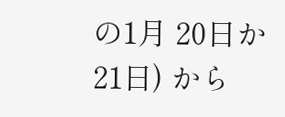の1月 20日か 21日) から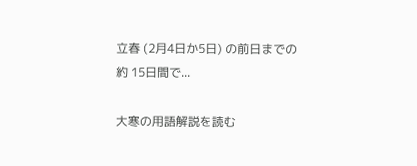立春 (2月4日か5日) の前日までの約 15日間で...

大寒の用語解説を読む